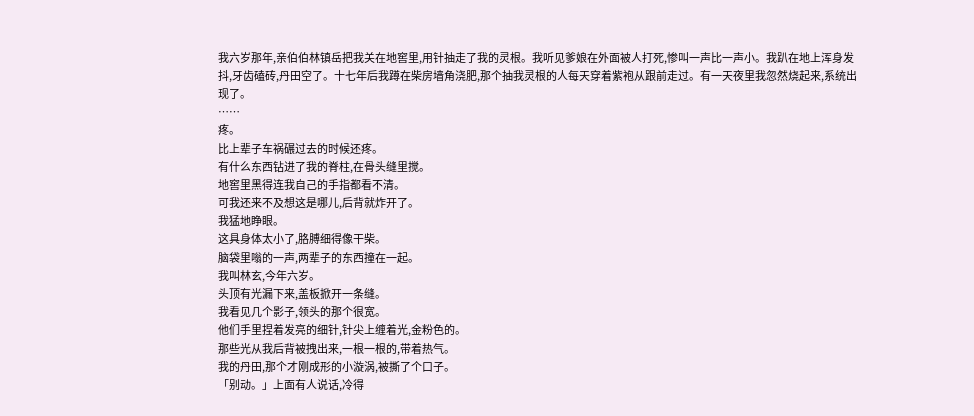我六岁那年,亲伯伯林镇岳把我关在地窖里,用针抽走了我的灵根。我听见爹娘在外面被人打死,惨叫一声比一声小。我趴在地上浑身发抖,牙齿磕砖,丹田空了。十七年后我蹲在柴房墙角浇肥,那个抽我灵根的人每天穿着紫袍从跟前走过。有一天夜里我忽然烧起来,系统出现了。
……
疼。
比上辈子车祸碾过去的时候还疼。
有什么东西钻进了我的脊柱,在骨头缝里搅。
地窖里黑得连我自己的手指都看不清。
可我还来不及想这是哪儿,后背就炸开了。
我猛地睁眼。
这具身体太小了,胳膊细得像干柴。
脑袋里嗡的一声,两辈子的东西撞在一起。
我叫林玄,今年六岁。
头顶有光漏下来,盖板掀开一条缝。
我看见几个影子,领头的那个很宽。
他们手里捏着发亮的细针,针尖上缠着光,金粉色的。
那些光从我后背被拽出来,一根一根的,带着热气。
我的丹田,那个才刚成形的小漩涡,被撕了个口子。
「别动。」上面有人说话,冷得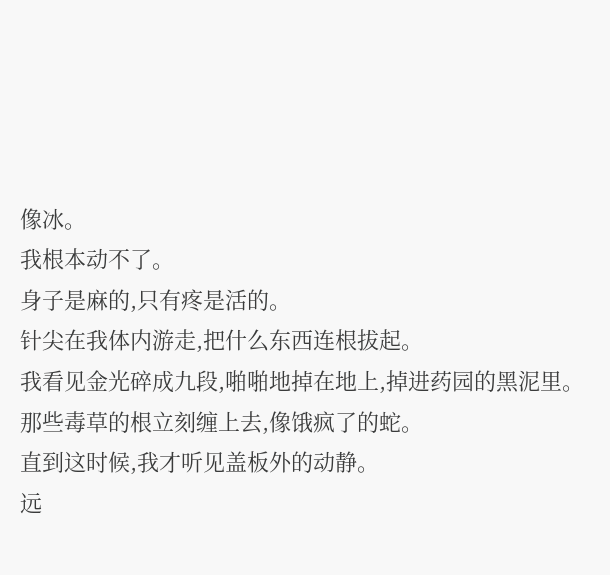像冰。
我根本动不了。
身子是麻的,只有疼是活的。
针尖在我体内游走,把什么东西连根拔起。
我看见金光碎成九段,啪啪地掉在地上,掉进药园的黑泥里。
那些毒草的根立刻缠上去,像饿疯了的蛇。
直到这时候,我才听见盖板外的动静。
远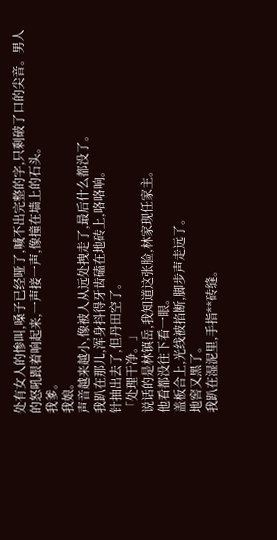处有女人的惨叫,嗓子已经哑了,喊不出完整的字,只剩破了口的尖音。男人的怒吼跟着响起来,一声接一声,像撞在墙上的石头。
我爹。
我娘。
声音越来越小,像被人从远处拽走了,最后什么都没了。
我趴在那儿,浑身抖得牙齿磕在地砖上,咯咯响。
针抽出去了,但丹田空了。
「处理干净。」
说话的是林镇岳,我知道这张脸,林家现任家主。
他看都没往下看一眼。
盖板合上,光线被掐断,脚步声走远了。
地窖又黑了。
我趴在湿泥里,手指**砖缝。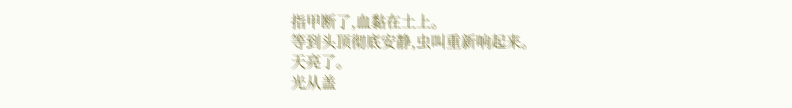指甲断了,血黏在土上。
等到头顶彻底安静,虫叫重新响起来。
天亮了。
光从盖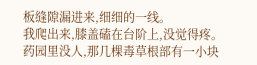板缝隙漏进来,细细的一线。
我爬出来,膝盖磕在台阶上,没觉得疼。
药园里没人,那几棵毒草根部有一小块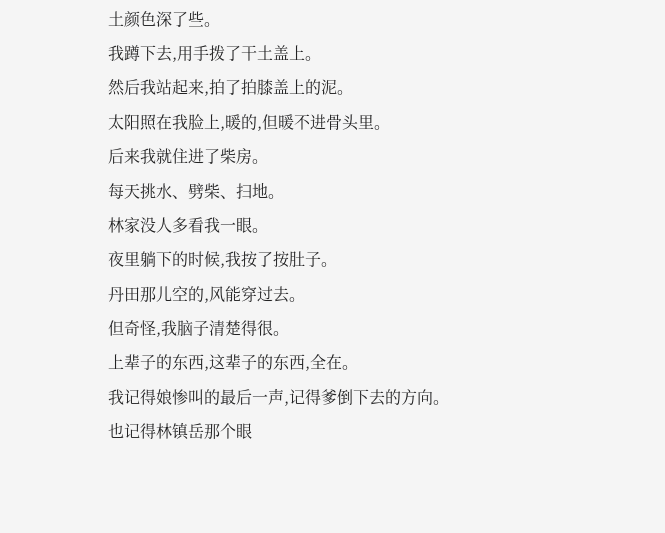土颜色深了些。
我蹲下去,用手拨了干土盖上。
然后我站起来,拍了拍膝盖上的泥。
太阳照在我脸上,暖的,但暖不进骨头里。
后来我就住进了柴房。
每天挑水、劈柴、扫地。
林家没人多看我一眼。
夜里躺下的时候,我按了按肚子。
丹田那儿空的,风能穿过去。
但奇怪,我脑子清楚得很。
上辈子的东西,这辈子的东西,全在。
我记得娘惨叫的最后一声,记得爹倒下去的方向。
也记得林镇岳那个眼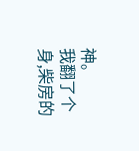神。
我翻了个身,柴房的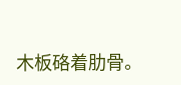木板硌着肋骨。